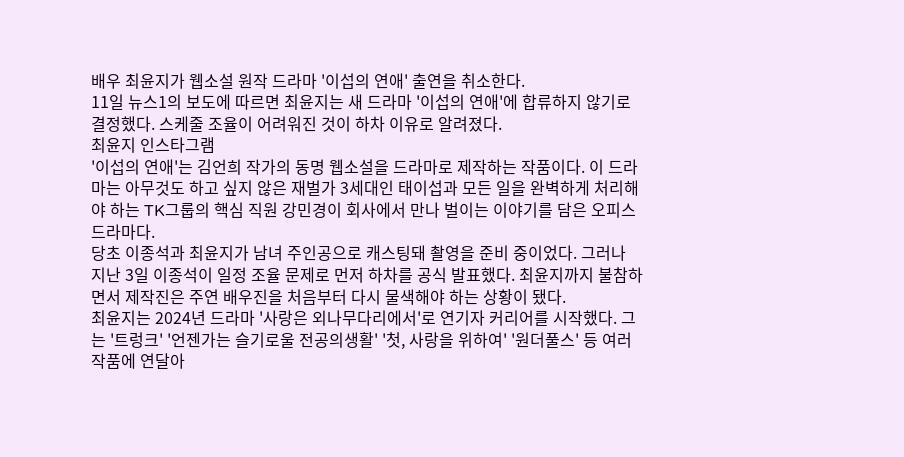배우 최윤지가 웹소설 원작 드라마 '이섭의 연애' 출연을 취소한다.
11일 뉴스1의 보도에 따르면 최윤지는 새 드라마 '이섭의 연애'에 합류하지 않기로 결정했다. 스케줄 조율이 어려워진 것이 하차 이유로 알려졌다.
최윤지 인스타그램
'이섭의 연애'는 김언희 작가의 동명 웹소설을 드라마로 제작하는 작품이다. 이 드라마는 아무것도 하고 싶지 않은 재벌가 3세대인 태이섭과 모든 일을 완벽하게 처리해야 하는 TK그룹의 핵심 직원 강민경이 회사에서 만나 벌이는 이야기를 담은 오피스 드라마다.
당초 이종석과 최윤지가 남녀 주인공으로 캐스팅돼 촬영을 준비 중이었다. 그러나 지난 3일 이종석이 일정 조율 문제로 먼저 하차를 공식 발표했다. 최윤지까지 불참하면서 제작진은 주연 배우진을 처음부터 다시 물색해야 하는 상황이 됐다.
최윤지는 2024년 드라마 '사랑은 외나무다리에서'로 연기자 커리어를 시작했다. 그는 '트렁크' '언젠가는 슬기로울 전공의생활' '첫, 사랑을 위하여' '원더풀스' 등 여러 작품에 연달아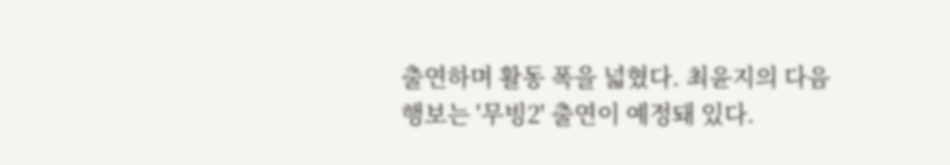출연하며 활동 폭을 넓혔다. 최윤지의 다음 행보는 '무빙2' 출연이 예정돼 있다.